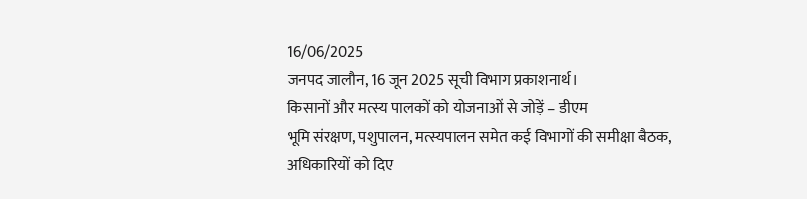16/06/2025
जनपद जालौन, 16 जून 2025 सूची विभाग प्रकाशनार्थ।
किसानों और मत्स्य पालकों को योजनाओं से जोड़ें – डीएम
भूमि संरक्षण, पशुपालन, मत्स्यपालन समेत कई विभागों की समीक्षा बैठक, अधिकारियों को दिए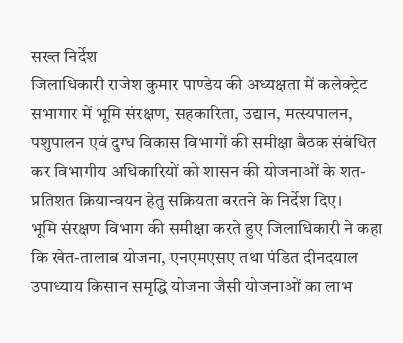सख्त निर्देश
जिलाधिकारी राजेश कुमार पाण्डेय की अध्यक्षता में कलेक्ट्रेट सभागार में भूमि संरक्षण, सहकारिता, उद्यान, मत्स्यपालन, पशुपालन एवं दुग्ध विकास विभागों की समीक्षा बैठक संबंधित कर विभागीय अधिकारियों को शासन की योजनाओं के शत-प्रतिशत क्रियान्वयन हेतु सक्रियता बरतने के निर्देश दिए।
भूमि संरक्षण विभाग की समीक्षा करते हुए जिलाधिकारी ने कहा कि खेत-तालाब योजना, एनएमएसए तथा पंडित दीनदयाल उपाध्याय किसान समृद्धि योजना जैसी योजनाओं का लाभ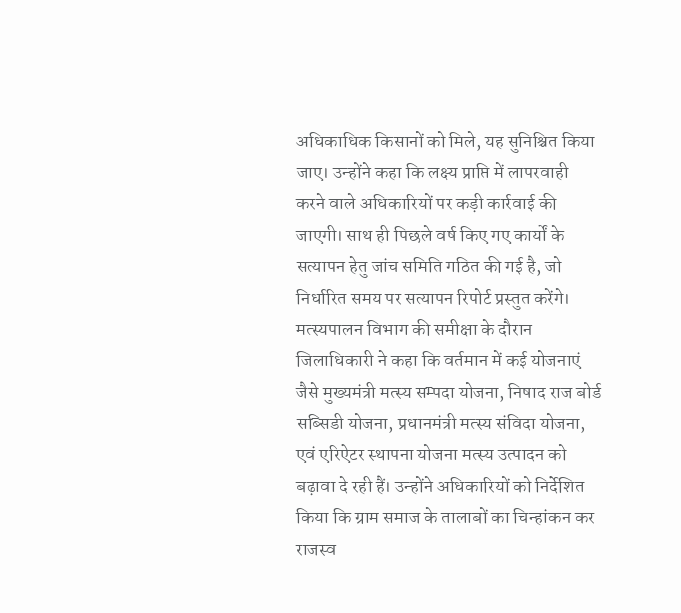अधिकाधिक किसानों को मिले, यह सुनिश्चित किया जाए। उन्होंने कहा कि लक्ष्य प्राप्ति में लापरवाही करने वाले अधिकारियों पर कड़ी कार्रवाई की जाएगी। साथ ही पिछले वर्ष किए गए कार्यों के सत्यापन हेतु जांच समिति गठित की गई है, जो निर्धारित समय पर सत्यापन रिपोर्ट प्रस्तुत करेंगे।
मत्स्यपालन विभाग की समीक्षा के दौरान जिलाधिकारी ने कहा कि वर्तमान में कई योजनाएं जैसे मुख्यमंत्री मत्स्य सम्पदा योजना, निषाद राज बोर्ड सब्सिडी योजना, प्रधानमंत्री मत्स्य संविदा योजना, एवं एरिऐटर स्थापना योजना मत्स्य उत्पादन को बढ़ावा दे रही हैं। उन्होंने अधिकारियों को निर्देशित किया कि ग्राम समाज के तालाबों का चिन्हांकन कर राजस्व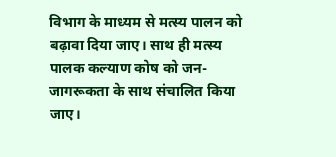विभाग के माध्यम से मत्स्य पालन को बढ़ावा दिया जाए। साथ ही मत्स्य पालक कल्याण कोष को जन-जागरूकता के साथ संचालित किया जाए।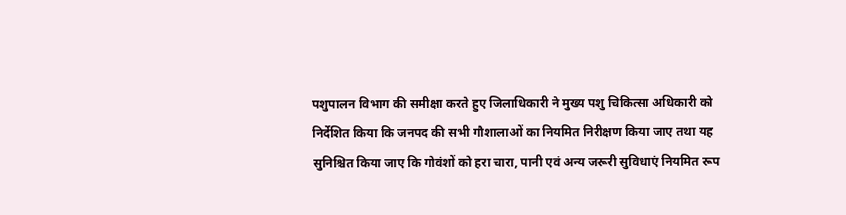पशुपालन विभाग की समीक्षा करते हुए जिलाधिकारी ने मुख्य पशु चिकित्सा अधिकारी को निर्देशित किया कि जनपद की सभी गौशालाओं का नियमित निरीक्षण किया जाए तथा यह सुनिश्चित किया जाए कि गोवंशों को हरा चारा, पानी एवं अन्य जरूरी सुविधाएं नियमित रूप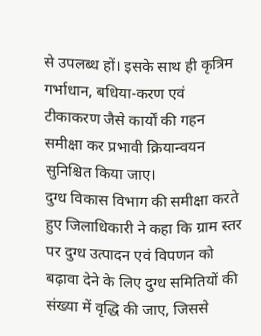से उपलब्ध हों। इसके साथ ही कृत्रिम गर्भाधान, बधिया-करण एवं टीकाकरण जैसे कार्यों की गहन समीक्षा कर प्रभावी क्रियान्वयन सुनिश्चित किया जाए।
दुग्ध विकास विभाग की समीक्षा करते हुए जिलाधिकारी ने कहा कि ग्राम स्तर पर दुग्ध उत्पादन एवं विपणन को बढ़ावा देने के लिए दुग्ध समितियों की संख्या में वृद्धि की जाए, जिससे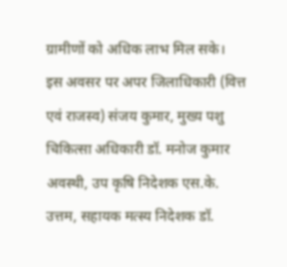ग्रामीणों को अधिक लाभ मिल सके।
इस अवसर पर अपर जिलाधिकारी (वित्त एवं राजस्व) संजय कुमार, मुख्य पशु चिकित्सा अधिकारी डॉ. मनोज कुमार अवस्थी, उप कृषि निदेशक एस.के. उत्तम, सहायक मत्स्य निदेशक डॉ.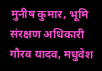मुनीष कुमार, भूमि संरक्षण अधिकारी गौरव यादव, मधुवेश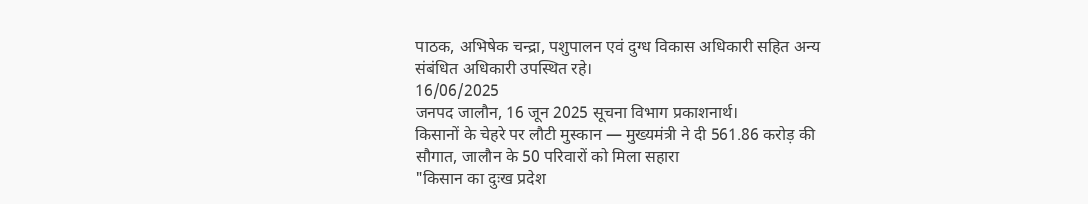पाठक, अभिषेक चन्द्रा, पशुपालन एवं दुग्ध विकास अधिकारी सहित अन्य संबंधित अधिकारी उपस्थित रहे।
16/06/2025
जनपद जालौन, 16 जून 2025 सूचना विभाग प्रकाशनार्थ।
किसानों के चेहरे पर लौटी मुस्कान — मुख्यमंत्री ने दी 561.86 करोड़ की सौगात, जालौन के 50 परिवारों को मिला सहारा
"किसान का दुःख प्रदेश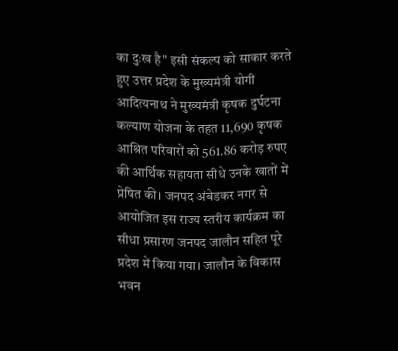का दुःख है" इसी संकल्प को साकार करते हुए उत्तर प्रदेश के मुख्यमंत्री योगी आदित्यनाथ ने मुख्यमंत्री कृषक दुर्घटना कल्याण योजना के तहत 11,690 कृषक आश्रित परिवारों को 561.86 करोड़ रुपए की आर्थिक सहायता सीधे उनके खातों में प्रेषित की। जनपद अंबेडकर नगर से आयोजित इस राज्य स्तरीय कार्यक्रम का सीधा प्रसारण जनपद जालौन सहित पूरे प्रदेश में किया गया। जालौन के विकास भवन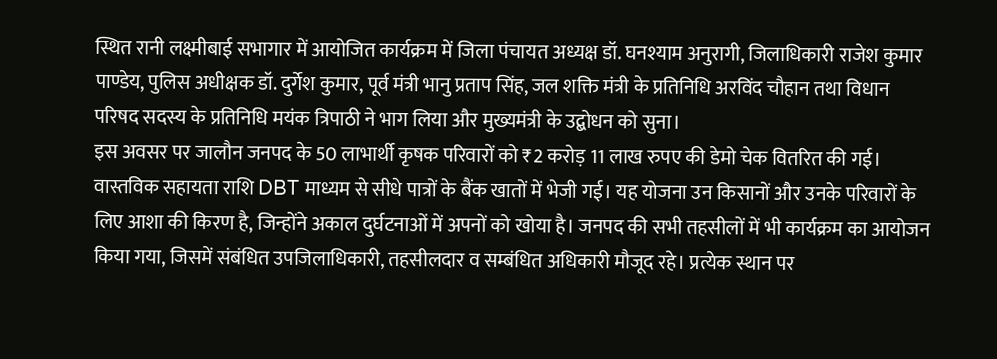स्थित रानी लक्ष्मीबाई सभागार में आयोजित कार्यक्रम में जिला पंचायत अध्यक्ष डॉ. घनश्याम अनुरागी, जिलाधिकारी राजेश कुमार पाण्डेय, पुलिस अधीक्षक डॉ. दुर्गेश कुमार, पूर्व मंत्री भानु प्रताप सिंह, जल शक्ति मंत्री के प्रतिनिधि अरविंद चौहान तथा विधान परिषद सदस्य के प्रतिनिधि मयंक त्रिपाठी ने भाग लिया और मुख्यमंत्री के उद्बोधन को सुना।
इस अवसर पर जालौन जनपद के 50 लाभार्थी कृषक परिवारों को ₹2 करोड़ 11 लाख रुपए की डेमो चेक वितरित की गई। वास्तविक सहायता राशि DBT माध्यम से सीधे पात्रों के बैंक खातों में भेजी गई। यह योजना उन किसानों और उनके परिवारों के लिए आशा की किरण है, जिन्होंने अकाल दुर्घटनाओं में अपनों को खोया है। जनपद की सभी तहसीलों में भी कार्यक्रम का आयोजन किया गया, जिसमें संबंधित उपजिलाधिकारी, तहसीलदार व सम्बंधित अधिकारी मौजूद रहे। प्रत्येक स्थान पर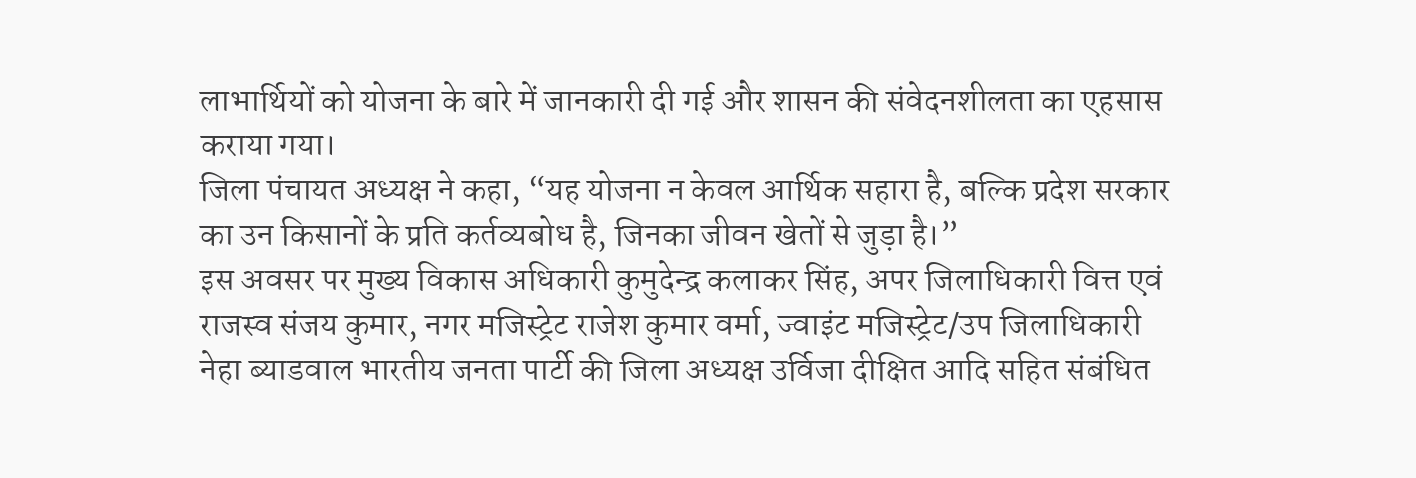लाभार्थियों को योजना के बारे में जानकारी दी गई और शासन की संवेदनशीलता का एहसास कराया गया।
जिला पंचायत अध्यक्ष ने कहा, “यह योजना न केवल आर्थिक सहारा है, बल्कि प्रदेश सरकार का उन किसानों के प्रति कर्तव्यबोध है, जिनका जीवन खेतों से जुड़ा है।”
इस अवसर पर मुख्य विकास अधिकारी कुमुदेन्द्र कलाकर सिंह, अपर जिलाधिकारी वित्त एवं राजस्व संजय कुमार, नगर मजिस्ट्रेट राजेश कुमार वर्मा, ज्वाइंट मजिस्ट्रेट/उप जिलाधिकारी नेहा ब्याडवाल भारतीय जनता पार्टी की जिला अध्यक्ष उर्विजा दीक्षित आदि सहित संबंधित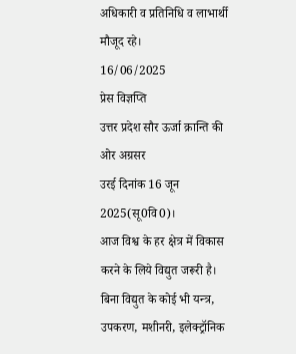अधिकारी व प्रतिनिधि व लाभार्थी मौजूद रहे।
16/06/2025
प्रेस विज्ञप्ति
उत्तर प्रदेश सौर ऊर्जा क्रान्ति की ओर अग्रसर
उरई दिनांक 16 जून 2025(सू0वि0)।
आज विश्व के हर क्षेत्र में विकास करने के लिये विद्युत जरूरी है। बिना विद्युत के कोई भी यन्त्र, उपकरण, मशीनरी, इलेक्ट्रॉनिक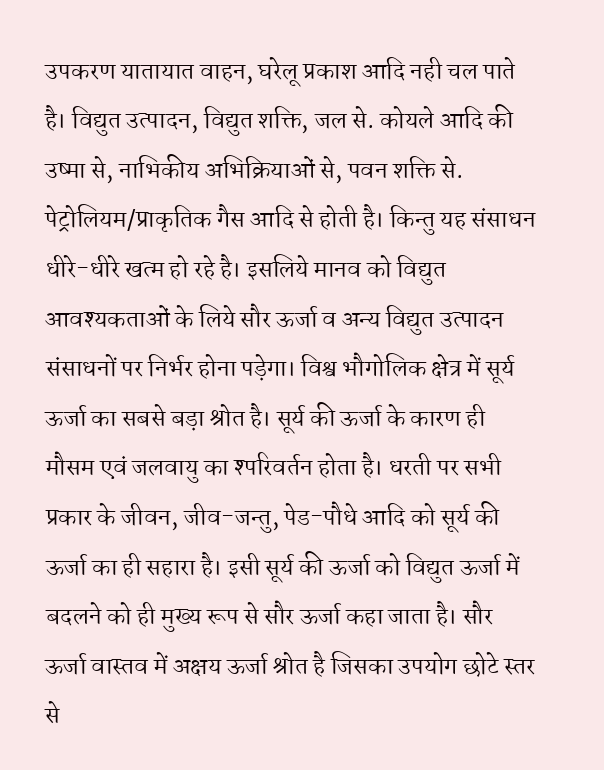उपकरण यातायात वाहन, घरेलू प्रकाश आदि नही चल पाते है। विद्युत उत्पादन, विद्युत शक्ति, जल से. कोयले आदि की उष्मा से, नाभिकीय अभिक्रियाओं से, पवन शक्ति से. पेट्रोलियम/प्राकृतिक गैस आदि से होती है। किन्तु यह संसाधन धीरे-धीरे खत्म हो रहे है। इसलिये मानव को विद्युत आवश्यकताओं के लिये सौर ऊर्जा व अन्य विद्युत उत्पादन संसाधनों पर निर्भर होना पड़ेगा। विश्व भौगोलिक क्षेत्र में सूर्य ऊर्जा का सबसे बड़ा श्रोत है। सूर्य की ऊर्जा के कारण ही मौसम एवं जलवायु का श्परिवर्तन होता है। धरती पर सभी प्रकार के जीवन, जीव-जन्तु, पेड-पौधे आदि को सूर्य की ऊर्जा का ही सहारा है। इसी सूर्य की ऊर्जा को विद्युत ऊर्जा में बदलने को ही मुख्य रूप से सौर ऊर्जा कहा जाता है। सौर ऊर्जा वास्तव में अक्षय ऊर्जा श्रोत है जिसका उपयोग छोटे स्तर से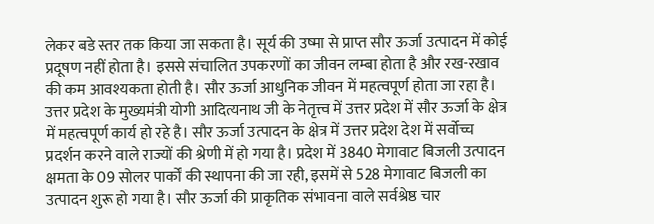लेकर बडे स्तर तक किया जा सकता है। सूर्य की उष्मा से प्राप्त सौर ऊर्जा उत्पादन में कोई प्रदूषण नहीं होता है। इससे संचालित उपकरणों का जीवन लम्बा होता है और रख-रखाव की कम आवश्यकता होती है। सौर ऊर्जा आधुनिक जीवन में महत्वपूर्ण होता जा रहा है। उत्तर प्रदेश के मुख्यमंत्री योगी आदित्यनाथ जी के नेतृत्त्व में उत्तर प्रदेश में सौर ऊर्जा के क्षेत्र में महत्वपूर्ण कार्य हो रहे है। सौर ऊर्जा उत्पादन के क्षेत्र में उत्तर प्रदेश देश में सर्वोच्च प्रदर्शन करने वाले राज्यों की श्रेणी में हो गया है। प्रदेश में 3840 मेगावाट बिजली उत्पादन क्षमता के 09 सोलर पार्कों की स्थापना की जा रही, इसमें से 528 मेगावाट बिजली का उत्पादन शुरू हो गया है। सौर ऊर्जा की प्राकृतिक संभावना वाले सर्वश्रेष्ठ चार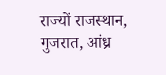राज्यों राजस्थान, गुजरात, आंध्र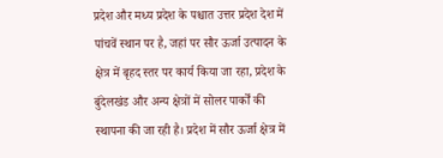प्रदेश और मध्य प्रदेश के पश्चात उत्तर प्रदेश देश में पांचवें स्थान पर है, जहां पर सौर ऊर्जा उत्पादन के क्षेत्र में बृहद स्तर पर कार्य किया जा रहा, प्रदेश के बुंदेलखंड और अन्य क्षेत्रों में सोलर पार्कों की स्थापना की जा रही है। प्रदेश में सौर ऊर्जा क्षेत्र में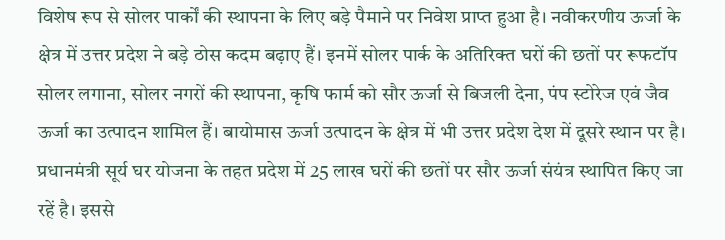विशेष रूप से सोलर पार्कों की स्थापना के लिए बड़े पैमाने पर निवेश प्राप्त हुआ है। नवीकरणीय ऊर्जा के क्षेत्र में उत्तर प्रदेश ने बड़े ठोस कदम बढ़ाए हैं। इनमें सोलर पार्क के अतिरिक्त घरों की छतों पर रूफटॉप सोलर लगाना, सोलर नगरों की स्थापना, कृषि फार्म को सौर ऊर्जा से बिजली देना, पंप स्टोरेज एवं जैव ऊर्जा का उत्पादन शामिल हैं। बायोमास ऊर्जा उत्पादन के क्षेत्र में भी उत्तर प्रदेश देश में दूसरे स्थान पर है। प्रधानमंत्री सूर्य घर योजना के तहत प्रदेश में 25 लाख घरों की छतों पर सौर ऊर्जा संयंत्र स्थापित किए जा रहें है। इससे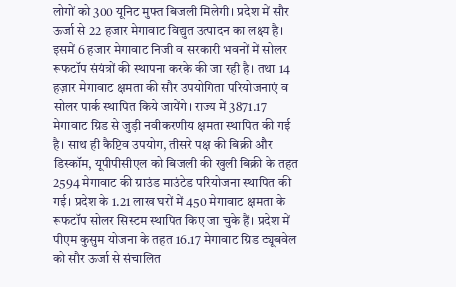लोगों को 300 यूनिट मुफ्त बिजली मिलेगी। प्रदेश में सौर ऊर्जा से 22 हजार मेगावाट विद्युत उत्पादन का लक्ष्य है। इसमें 6 हजार मेगावाट निजी व सरकारी भवनों में सोलर रूफटॉप संयंत्रों की स्थापना करके की जा रही है। तथा 14 हज़ार मेगावाट क्षमता की सौर उपयोगिता परियोजनाएं व सोलर पार्क स्थापित किये जायेंगे। राज्य में 3871.17 मेगावाट ग्रिड से जुड़ी नवीकरणीय क्षमता स्थापित की गई है। साथ ही कैप्टिव उपयोग, तीसरे पक्ष की बिक्री और डिस्कॉम, यूपीपीसीएल को बिजली की खुली बिक्री के तहत 2594 मेगावाट की ग्राउंड माउंटेड परियोजना स्थापित की गई। प्रदेश के 1.21 लाख घरों में 450 मेगावाट क्षमता के रूफटॉप सोलर सिस्टम स्थापित किए जा चुके हैं। प्रदेश में पीएम कुसुम योजना के तहत 16.17 मेगावाट ग्रिड ट्यूबवेल को सौर ऊर्जा से संचालित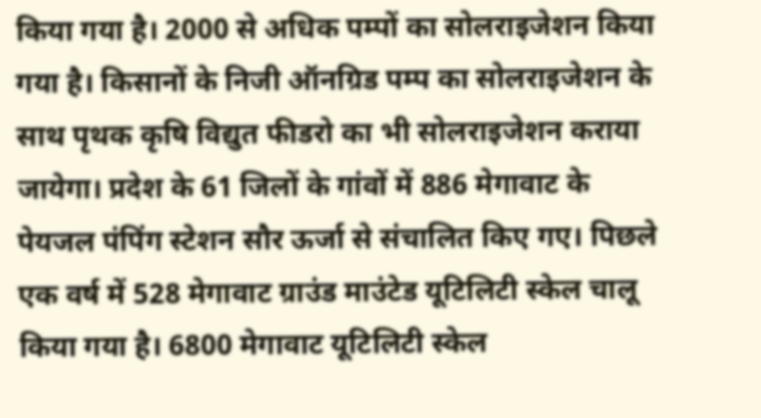किया गया है। 2000 से अधिक पम्पों का सोलराइजेशन किया गया है। किसानों के निजी ऑनग्रिड पम्प का सोलराइजेशन के साथ पृथक कृषि विद्युत फीडरो का भी सोलराइजेशन कराया जायेगा। प्रदेश के 61 जिलों के गांवों में 886 मेगावाट के पेयजल पंपिंग स्टेशन सौर ऊर्जा से संचालित किए गए। पिछले एक वर्ष में 528 मेगावाट ग्राउंड माउंटेड यूटिलिटी स्केल चालू किया गया है। 6800 मेगावाट यूटिलिटी स्केल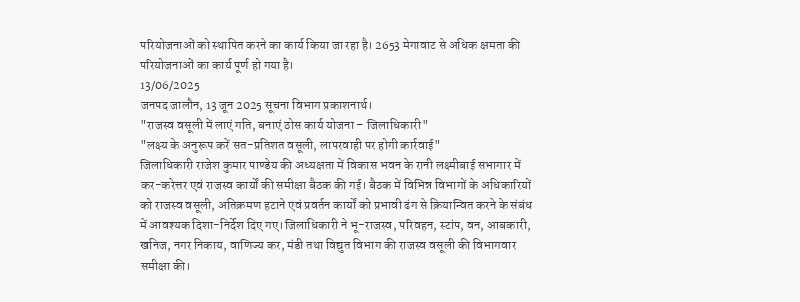परियोजनाओं को स्थापित करने का कार्य किया जा रहा है। 2653 मेगावाट से अधिक क्षमता की परियोजनाओं का कार्य पूर्ण हो गया है।
13/06/2025
जनपद जालौन, 13 जून 2025 सूचना विभाग प्रकाशनार्थ।
"राजस्व वसूली में लाएं गति, बनाएं ठोस कार्य योजना – जिलाधिकारी"
"लक्ष्य के अनुरूप करें सत-प्रतिशत वसूली, लापरवाही पर होगी कार्रवाई"
जिलाधिकारी राजेश कुमार पाण्डेय की अध्यक्षता में विकास भवन के रानी लक्ष्मीबाई सभागार में कर-करेत्तर एवं राजस्व कार्यों की समीक्षा बैठक की गई। बैठक में विभिन्न विभागों के अधिकारियों को राजस्व वसूली, अतिक्रमण हटाने एवं प्रवर्तन कार्यों को प्रभावी ढंग से क्रियान्वित करने के संबंध में आवश्यक दिशा-निर्देश दिए गए।जिलाधिकारी ने भू-राजस्व, परिवहन, स्टांप, वन, आबकारी, खनिज, नगर निकाय, वाणिज्य कर, मंडी तथा विद्युत विभाग की राजस्व वसूली की विभागवार समीक्षा की।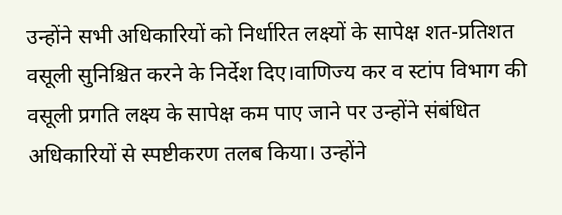उन्होंने सभी अधिकारियों को निर्धारित लक्ष्यों के सापेक्ष शत-प्रतिशत वसूली सुनिश्चित करने के निर्देश दिए।वाणिज्य कर व स्टांप विभाग की वसूली प्रगति लक्ष्य के सापेक्ष कम पाए जाने पर उन्होंने संबंधित अधिकारियों से स्पष्टीकरण तलब किया। उन्होंने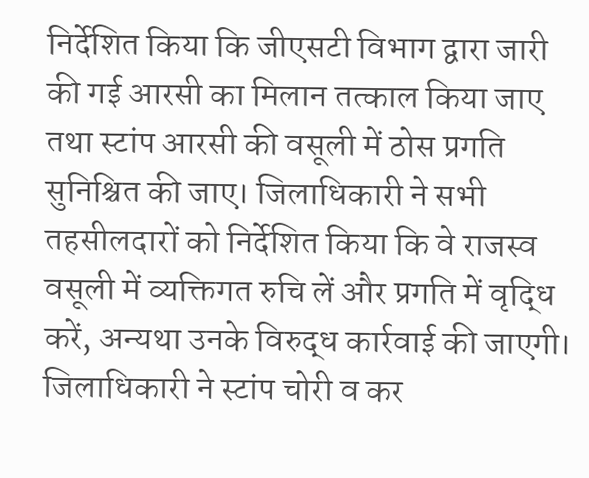निर्देशित किया कि जीएसटी विभाग द्वारा जारी की गई आरसी का मिलान तत्काल किया जाए तथा स्टांप आरसी की वसूली में ठोस प्रगति सुनिश्चित की जाए। जिलाधिकारी ने सभी तहसीलदारों को निर्देशित किया कि वे राजस्व वसूली में व्यक्तिगत रुचि लें और प्रगति में वृद्धि करें, अन्यथा उनके विरुद्ध कार्रवाई की जाएगी। जिलाधिकारी ने स्टांप चोरी व कर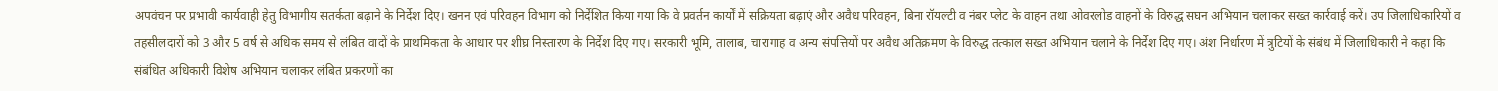अपवंचन पर प्रभावी कार्यवाही हेतु विभागीय सतर्कता बढ़ाने के निर्देश दिए। खनन एवं परिवहन विभाग को निर्देशित किया गया कि वे प्रवर्तन कार्यों में सक्रियता बढ़ाएं और अवैध परिवहन, बिना रॉयल्टी व नंबर प्लेट के वाहन तथा ओवरलोड वाहनों के विरुद्ध सघन अभियान चलाकर सख्त कार्रवाई करें। उप जिलाधिकारियों व तहसीलदारों को 3 और 5 वर्ष से अधिक समय से लंबित वादों के प्राथमिकता के आधार पर शीघ्र निस्तारण के निर्देश दिए गए। सरकारी भूमि, तालाब, चारागाह व अन्य संपत्तियों पर अवैध अतिक्रमण के विरुद्ध तत्काल सख्त अभियान चलाने के निर्देश दिए गए। अंश निर्धारण में त्रुटियों के संबंध में जिलाधिकारी ने कहा कि संबंधित अधिकारी विशेष अभियान चलाकर लंबित प्रकरणों का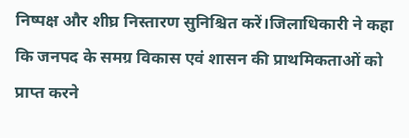निष्पक्ष और शीघ्र निस्तारण सुनिश्चित करें।जिलाधिकारी ने कहा कि जनपद के समग्र विकास एवं शासन की प्राथमिकताओं को प्राप्त करने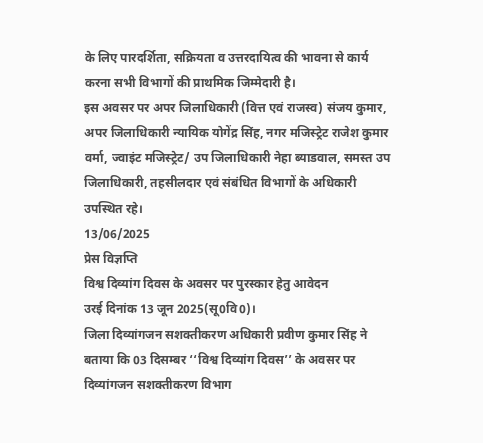के लिए पारदर्शिता, सक्रियता व उत्तरदायित्व की भावना से कार्य करना सभी विभागों की प्राथमिक जिम्मेदारी है।
इस अवसर पर अपर जिलाधिकारी (वित्त एवं राजस्व) संजय कुमार, अपर जिलाधिकारी न्यायिक योगेंद्र सिंह, नगर मजिस्ट्रेट राजेश कुमार वर्मा, ज्वाइंट मजिस्ट्रेट/ उप जिलाधिकारी नेहा ब्याडवाल, समस्त उप जिलाधिकारी, तहसीलदार एवं संबंधित विभागों के अधिकारी उपस्थित रहे।
13/06/2025
प्रेस विज्ञप्ति
विश्व दिव्यांग दिवस के अवसर पर पुरस्कार हेतु आवेदन
उरई दिनांक 13 जून 2025(सू0वि0)।
जिला दिव्यांगजन सशक्तीकरण अधिकारी प्रवीण कुमार सिंह ने बताया कि 03 दिसम्बर ‘‘विश्व दिव्यांग दिवस’’ के अवसर पर दिव्यांगजन सशक्तीकरण विभाग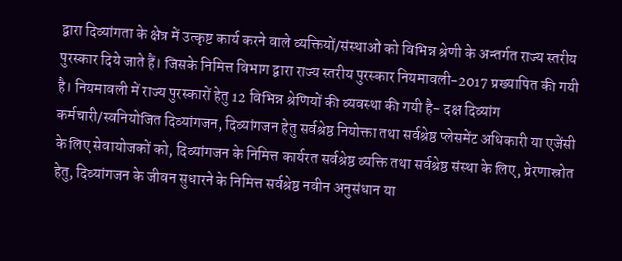द्वारा दिव्यांगता के क्षेत्र में उत्कृष्ट कार्य करने वाले व्यक्तियों/संस्थाओं को विभिन्न श्रेणी के अन्तर्गत राज्य स्तरीय पुरस्कार दिये जाते हैं। जिसके निमित्त विभाग द्वारा राज्य स्तरीय पुरस्कार नियमावली-2017 प्रख्यापित की गयी है। नियमावली में राज्य पुरस्कारों हेतु 12 विभिन्न श्रेणियों की व्यवस्था की गयी है- दक्ष दिव्यांग कर्मचारी/स्वनियोजित दिव्यांगजन, दिव्यांगजन हेतु सर्वश्रेष्ठ नियोक्ता तथा सर्वश्रेष्ठ प्लेसमेंट अधिकारी या एजेंसी के लिए सेवायोजकों को, दिव्यांगजन के निमित्त कार्यरत सर्वश्रेष्ठ व्यक्ति तथा सर्वश्रेष्ठ संस्था के लिए, प्रेरणास्रोत हेतु, दिव्यांगजन के जीवन सुधारने के निमित्त सर्वश्रेष्ठ नवीन अनुसंधान या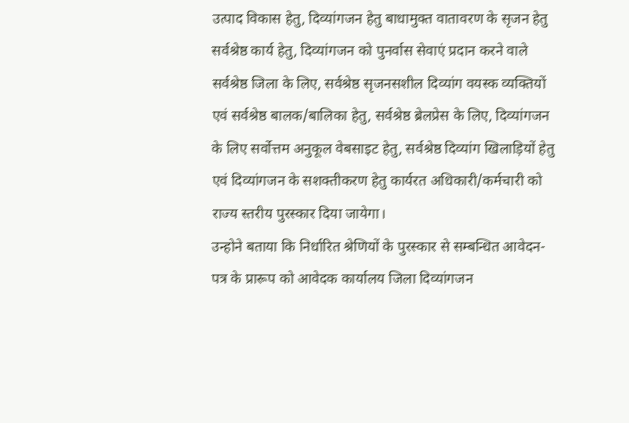उत्पाद विकास हेतु, दिव्यांगजन हेतु बाधामुक्त वातावरण के सृजन हेतु सर्वश्रेष्ठ कार्य हेतु, दिव्यांगजन को पुनर्वास सेवाएं प्रदान करने वाले सर्वश्रेष्ठ जिला के लिए, सर्वश्रेष्ठ सृजनसशील दिव्यांग वयस्क व्यक्तियों एवं सर्वश्रेष्ठ बालक/बालिका हेतु, सर्वश्रेष्ठ ब्रेलप्रेस के लिए, दिव्यांगजन के लिए सर्वोत्तम अनुकूल वेबसाइट हेतु, सर्वश्रेष्ठ दिव्यांग खिलाड़ियों हेतु एवं दिव्यांगजन के सशक्तीकरण हेतु कार्यरत अधिकारी/कर्मचारी को राज्य स्तरीय पुरस्कार दिया जायेगा।
उन्होने बताया कि निर्धारित श्रेणियों के पुरस्कार से सम्बन्धित आवेदन-पत्र के प्रारूप को आवेदक कार्यालय जिला दिव्यांगजन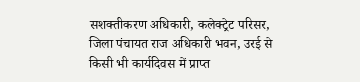सशक्तीकरण अधिकारी, कलेक्ट्रेट परिसर, जिला पंचायत राज अधिकारी भवन, उरई से किसी भी कार्यदिवस में प्राप्त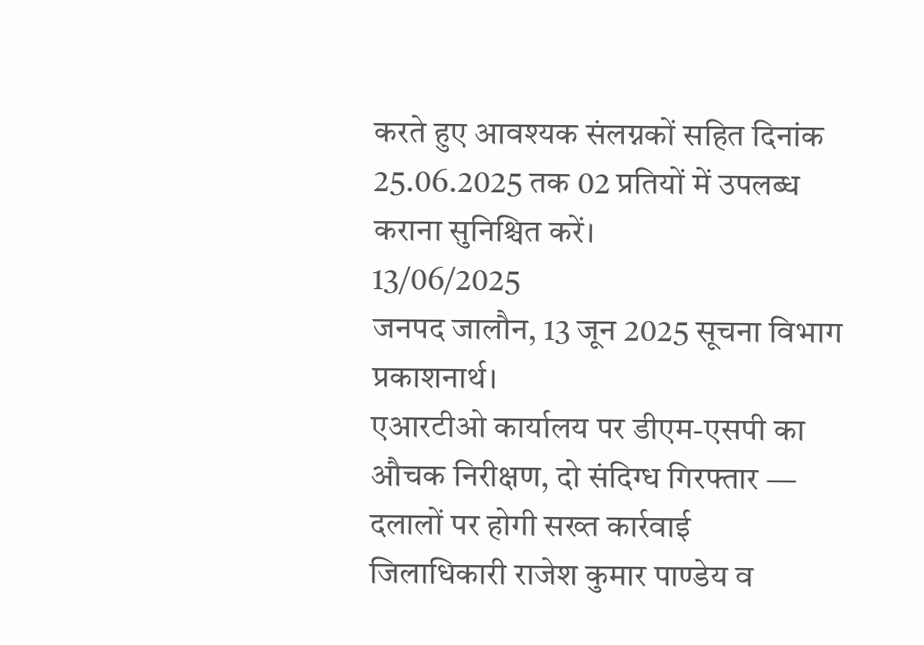करते हुए आवश्यक संलग्नकों सहित दिनांक 25.06.2025 तक 02 प्रतियों में उपलब्ध कराना सुनिश्चित करें।
13/06/2025
जनपद जालौन, 13 जून 2025 सूचना विभाग प्रकाशनार्थ।
एआरटीओ कार्यालय पर डीएम-एसपी का औचक निरीक्षण, दो संदिग्ध गिरफ्तार — दलालों पर होगी सख्त कार्रवाई
जिलाधिकारी राजेश कुमार पाण्डेय व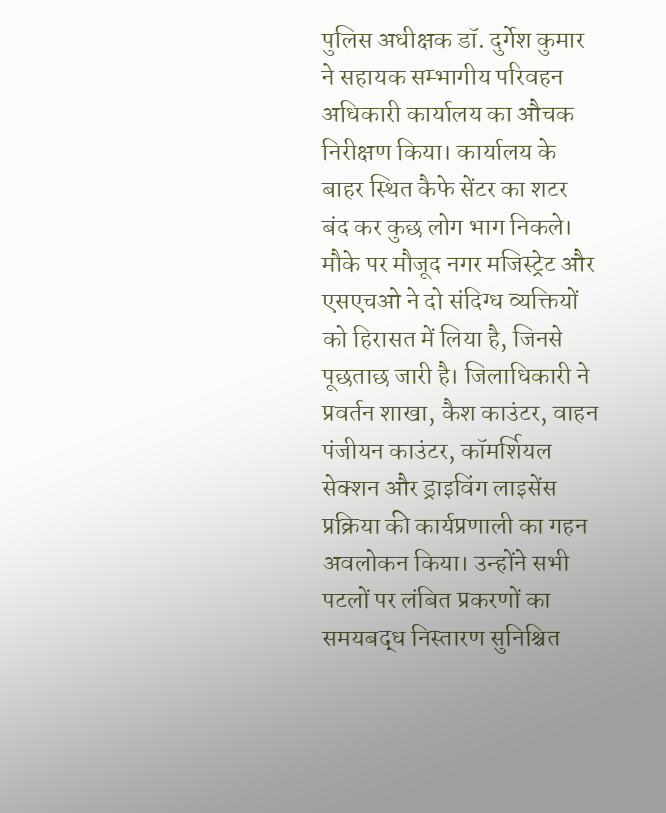पुलिस अधीक्षक डॉ. दुर्गेश कुमार ने सहायक सम्भागीय परिवहन अधिकारी कार्यालय का औचक निरीक्षण किया। कार्यालय के बाहर स्थित कैफे सेंटर का शटर बंद कर कुछ लोग भाग निकले। मौके पर मौजूद नगर मजिस्ट्रेट और एसएचओ ने दो संदिग्ध व्यक्तियों को हिरासत में लिया है, जिनसे पूछताछ जारी है। जिलाधिकारी ने प्रवर्तन शाखा, कैश काउंटर, वाहन पंजीयन काउंटर, कॉमर्शियल सेक्शन और ड्राइविंग लाइसेंस प्रक्रिया की कार्यप्रणाली का गहन अवलोकन किया। उन्होंने सभी पटलों पर लंबित प्रकरणों का समयबद्ध निस्तारण सुनिश्चित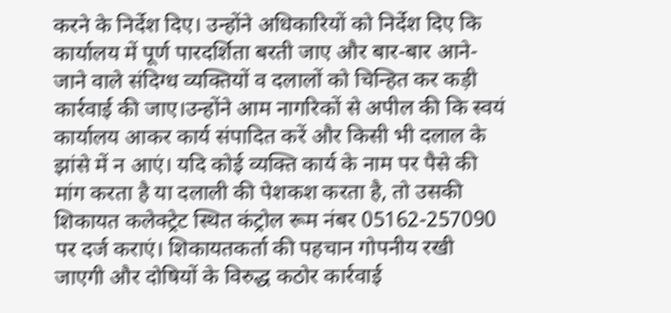करने के निर्देश दिए। उन्होंने अधिकारियों को निर्देश दिए कि कार्यालय में पूर्ण पारदर्शिता बरती जाए और बार-बार आने-जाने वाले संदिग्ध व्यक्तियों व दलालों को चिन्हित कर कड़ी कार्रवाई की जाए।उन्होंने आम नागरिकों से अपील की कि स्वयं कार्यालय आकर कार्य संपादित करें और किसी भी दलाल के झांसे में न आएं। यदि कोई व्यक्ति कार्य के नाम पर पैसे की मांग करता है या दलाली की पेशकश करता है, तो उसकी शिकायत कलेक्ट्रेट स्थित कंट्रोल रूम नंबर 05162-257090 पर दर्ज कराएं। शिकायतकर्ता की पहचान गोपनीय रखी जाएगी और दोषियों के विरुद्ध कठोर कार्रवाई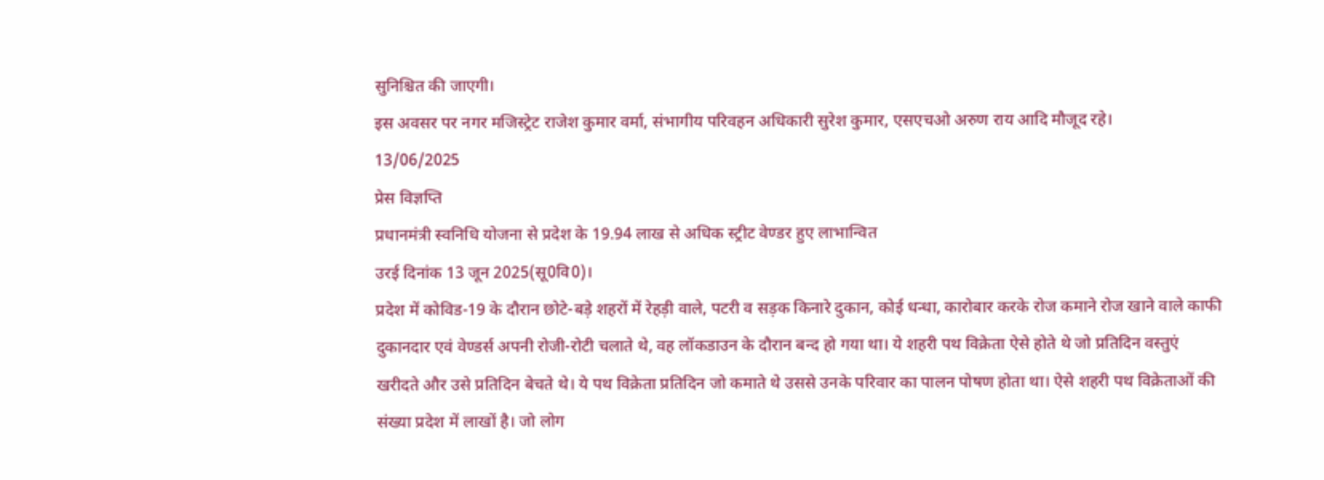सुनिश्चित की जाएगी।
इस अवसर पर नगर मजिस्ट्रेट राजेश कुमार वर्मा, संभागीय परिवहन अधिकारी सुरेश कुमार, एसएचओ अरुण राय आदि मौजूद रहे।
13/06/2025
प्रेस विज्ञप्ति
प्रधानमंत्री स्वनिधि योजना से प्रदेश के 19.94 लाख से अधिक स्ट्रीट वेण्डर हुए लाभान्वित
उरई दिनांक 13 जून 2025(सू0वि0)।
प्रदेश में कोविड-19 के दौरान छोटे-बड़े शहरों में रेहड़ी वाले, पटरी व सड़क किनारे दुकान, कोई धन्धा, कारोबार करके रोज कमाने रोज खाने वाले काफी दुकानदार एवं वेण्डर्स अपनी रोजी-रोटी चलाते थे, वह लॉकडाउन के दौरान बन्द हो गया था। ये शहरी पथ विक्रेता ऐसे होते थे जो प्रतिदिन वस्तुएं खरीदते और उसे प्रतिदिन बेचते थे। ये पथ विक्रेता प्रतिदिन जो कमाते थे उससे उनके परिवार का पालन पोषण होता था। ऐसे शहरी पथ विक्रेताओं की संख्या प्रदेश में लाखों है। जो लोग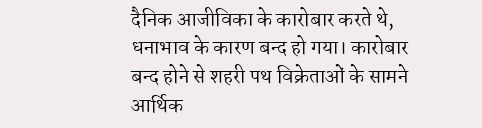दैनिक आजीविका के कारोबार करते थे, धनाभाव के कारण बन्द हो गया। कारोबार बन्द होने से शहरी पथ विक्रेताओं के सामने आर्थिक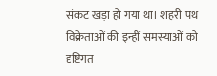संकट खड़ा हो गया था। शहरी पथ विक्रेताओं की इन्हीं समस्याओं को दृष्टिगत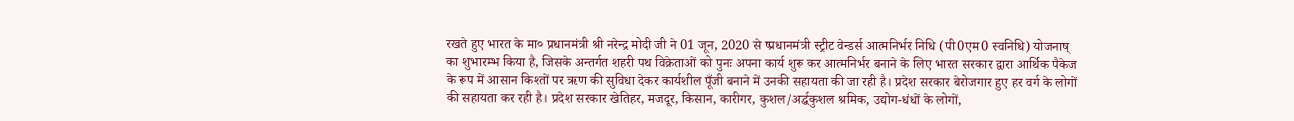रखते हुए भारत के मा० प्रधानमंत्री श्री नरेन्द्र मोदी जी ने 01 जून, 2020 से ष्प्रधानमंत्री स्ट्रीट वेन्डर्स आत्मनिर्भर निधि (पी0एम0 स्वनिधि) योजनाष् का शुभारम्भ किया है, जिसके अन्तर्गत शहरी पथ विक्रेताओं को पुनः अपना कार्य शुरू कर आत्मनिर्भर बनाने के लिए भारत सरकार द्वारा आर्थिक पैकेज के रूप में आसान किश्तों पर ऋण की सुविधा देकर कार्यशील पूँजी बनाने में उनकी सहायता की जा रही है। प्रदेश सरकार बेरोजगार हुए हर वर्ग के लोगों की सहायता कर रही है। प्रदेश सरकार खेतिहर, मजदूर, किसान, कारीगर, कुशल/अर्द्धकुशल श्रमिक, उद्योग-धंधों के लोगों,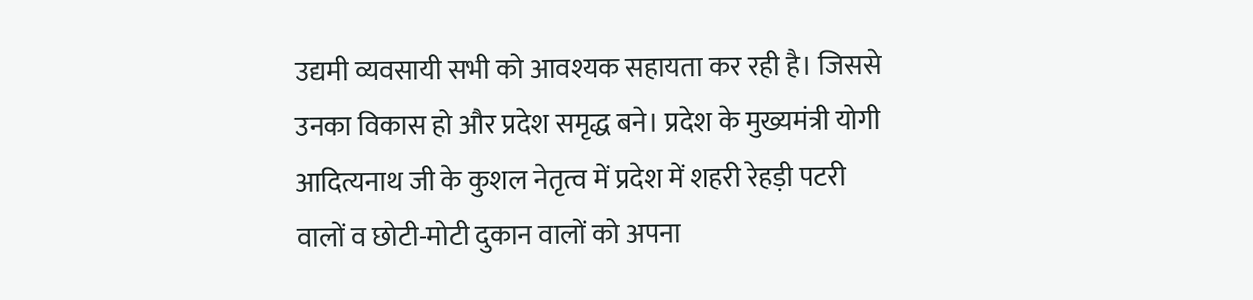उद्यमी व्यवसायी सभी को आवश्यक सहायता कर रही है। जिससे उनका विकास हो और प्रदेश समृद्ध बने। प्रदेश के मुख्यमंत्री योगी आदित्यनाथ जी के कुशल नेतृत्व में प्रदेश में शहरी रेहड़ी पटरी वालों व छोटी-मोटी दुकान वालों को अपना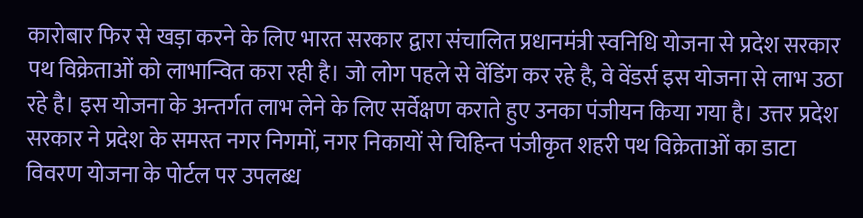कारोबार फिर से खड़ा करने के लिए भारत सरकार द्वारा संचालित प्रधानमंत्री स्वनिधि योजना से प्रदेश सरकार पथ विक्रेताओं को लाभान्वित करा रही है। जो लोग पहले से वेंडिंग कर रहे है, वे वेंडर्स इस योजना से लाभ उठा रहे है। इस योजना के अन्तर्गत लाभ लेने के लिए सर्वेक्षण कराते हुए उनका पंजीयन किया गया है। उत्तर प्रदेश सरकार ने प्रदेश के समस्त नगर निगमों, नगर निकायों से चिहिन्त पंजीकृत शहरी पथ विक्रेताओं का डाटा विवरण योजना के पोर्टल पर उपलब्ध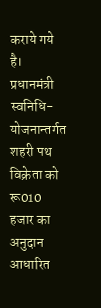कराये गये है। प्रधानमंत्री स्वनिधि-योजनान्तर्गत शहरी पथ विक्रेता को रू010 हजार का अनुदान आधारित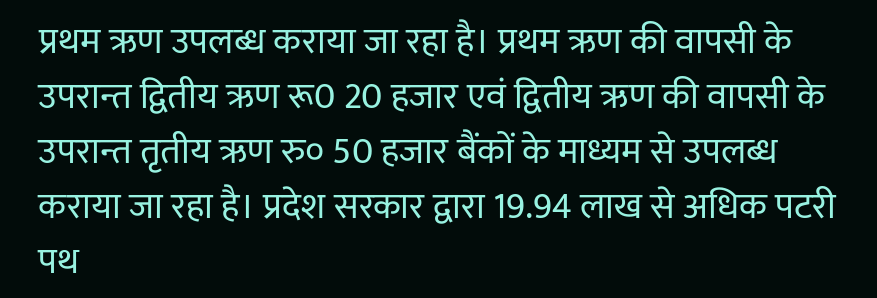प्रथम ऋण उपलब्ध कराया जा रहा है। प्रथम ऋण की वापसी के उपरान्त द्वितीय ऋण रू0 20 हजार एवं द्वितीय ऋण की वापसी के उपरान्त तृतीय ऋण रु० 50 हजार बैंकों के माध्यम से उपलब्ध कराया जा रहा है। प्रदेश सरकार द्वारा 19.94 लाख से अधिक पटरी पथ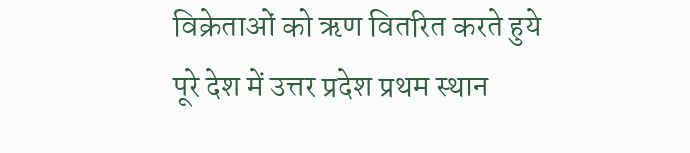विक्रेताओं को ऋण वितरित करते हुये पूरे देश में उत्तर प्रदेश प्रथम स्थान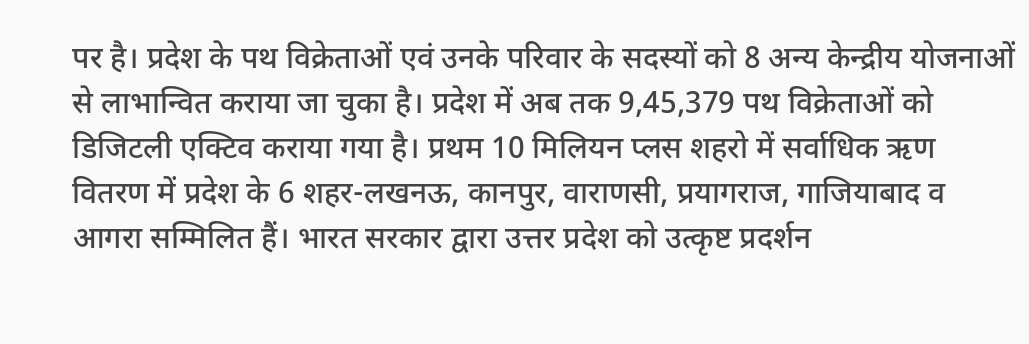पर है। प्रदेश के पथ विक्रेताओं एवं उनके परिवार के सदस्यों को 8 अन्य केन्द्रीय योजनाओं से लाभान्वित कराया जा चुका है। प्रदेश में अब तक 9,45,379 पथ विक्रेताओं को डिजिटली एक्टिव कराया गया है। प्रथम 10 मिलियन प्लस शहरो में सर्वाधिक ऋण वितरण में प्रदेश के 6 शहर-लखनऊ, कानपुर, वाराणसी, प्रयागराज, गाजियाबाद व आगरा सम्मिलित हैं। भारत सरकार द्वारा उत्तर प्रदेश को उत्कृष्ट प्रदर्शन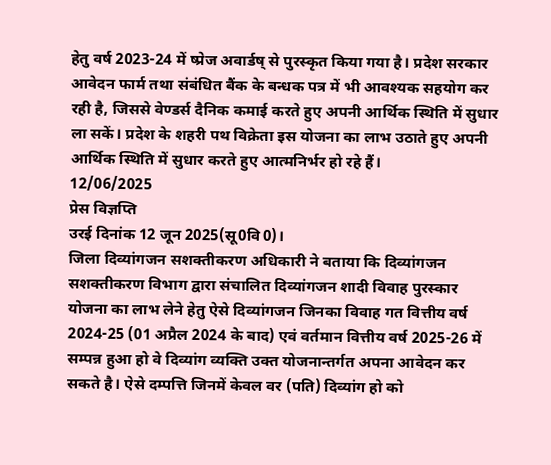हेतु वर्ष 2023-24 में ष्प्रेज अवार्डष् से पुरस्कृत किया गया है। प्रदेश सरकार आवेदन फार्म तथा संबंधित बैंक के बन्धक पत्र में भी आवश्यक सहयोग कर रही है, जिससे वेण्डर्स दैनिक कमाई करते हुए अपनी आर्थिक स्थिति में सुधार ला सकें। प्रदेश के शहरी पथ विक्रेता इस योजना का लाभ उठाते हुए अपनी आर्थिक स्थिति में सुधार करते हुए आत्मनिर्भर हो रहे हैं।
12/06/2025
प्रेस विज्ञप्ति
उरई दिनांक 12 जून 2025(सू0वि0)।
जिला दिव्यांगजन सशक्तीकरण अधिकारी ने बताया कि दिव्यांगजन सशक्तीकरण विभाग द्वारा संचालित दिव्यांगजन शादी विवाह पुरस्कार योजना का लाभ लेने हेतु ऐसे दिव्यांगजन जिनका विवाह गत वित्तीय वर्ष 2024-25 (01 अप्रैल 2024 के बाद) एवं वर्तमान वित्तीय वर्ष 2025-26 में सम्पन्न हुआ हो वे दिव्यांग व्यक्ति उक्त योजनान्तर्गत अपना आवेदन कर सकते है। ऐसे दम्पत्ति जिनमें केवल वर (पति) दिव्यांग हो को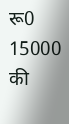रू0 15000 की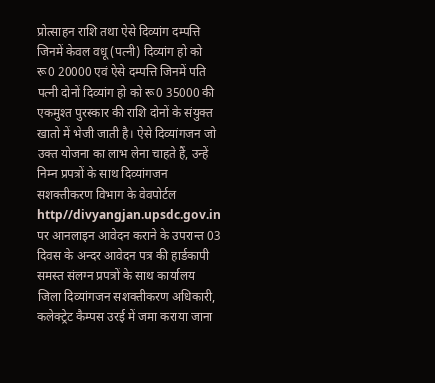प्रोत्साहन राशि तथा ऐसे दिव्यांग दम्पत्ति जिनमें केवल वधू (पत्नी) दिव्यांग हो को रू0 20000 एवं ऐसे दम्पत्ति जिनमें पति पत्नी दोनों दिव्यांग हो को रू0 35000 की एकमुश्त पुरस्कार की राशि दोनों के संयुक्त खातो में भेजी जाती है। ऐसे दिव्यांगजन जो उक्त योजना का लाभ लेना चाहते हैं, उन्हें निम्न प्रपत्रों के साथ दिव्यांगजन सशक्तीकरण विभाग के वेवपोर्टल http//divyangjan.upsdc.gov.in पर आनलाइन आवेदन कराने के उपरान्त 03 दिवस के अन्दर आवेदन पत्र की हार्डकापी समस्त संलग्न प्रपत्रों के साथ कार्यालय जिला दिव्यांगजन सशक्तीकरण अधिकारी, कलेक्ट्रेट कैम्पस उरई में जमा कराया जाना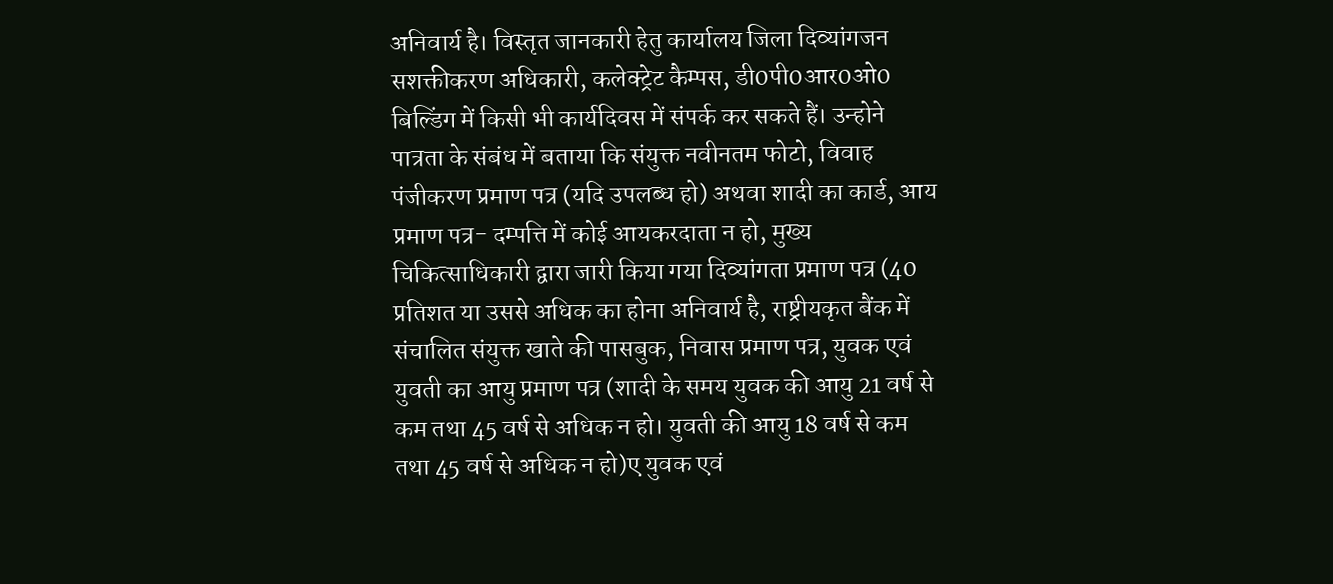अनिवार्य है। विस्तृत जानकारी हेतु कार्यालय जिला दिव्यांगजन सशक्तीकरण अधिकारी, कलेक्ट्रेट कैम्पस, डी0पी0आर0ओ0 बिल्डिंग में किसी भी कार्यदिवस में संपर्क कर सकते हैं। उन्होने पात्रता के संबंध में बताया कि संयुक्त नवीनतम फोटो, विवाह पंजीकरण प्रमाण पत्र (यदि उपलब्ध हो) अथवा शादी का कार्ड, आय प्रमाण पत्र- दम्पत्ति में कोई आयकरदाता न हो, मुख्य चिकित्साधिकारी द्वारा जारी किया गया दिव्यांगता प्रमाण पत्र (40 प्रतिशत या उससे अधिक का होना अनिवार्य है, राष्ट्रीयकृत बैंक में संचालित संयुक्त खाते की पासबुक, निवास प्रमाण पत्र, युवक एवं युवती का आयु प्रमाण पत्र (शादी के समय युवक की आयु 21 वर्ष से कम तथा 45 वर्ष से अधिक न हो। युवती की आयु 18 वर्ष से कम तथा 45 वर्ष से अधिक न हो)ए युवक एवं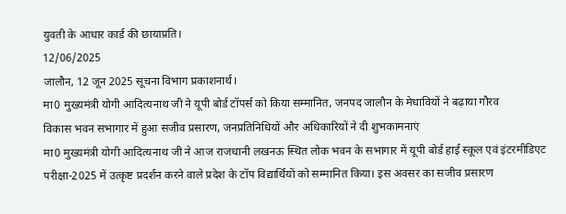युवती के आधार कार्ड की छायाप्रति।
12/06/2025
जालौन, 12 जून 2025 सूचना विभाग प्रकाशनार्थ।
मा0 मुख्यमंत्री योगी आदित्यनाथ जी ने यूपी बोर्ड टॉपर्स को किया सम्मानित, जनपद जालौन के मेधावियों ने बढ़ाया गौरव
विकास भवन सभागार में हुआ सजीव प्रसारण, जनप्रतिनिधियों और अधिकारियों ने दी शुभकामनाएं
मा0 मुख्यमंत्री योगी आदित्यनाथ जी ने आज राजधानी लखनऊ स्थित लोक भवन के सभागार में यूपी बोर्ड हाई स्कूल एवं इंटरमीडिएट परीक्षा-2025 में उत्कृष्ट प्रदर्शन करने वाले प्रदेश के टॉप विद्यार्थियों को सम्मानित किया। इस अवसर का सजीव प्रसारण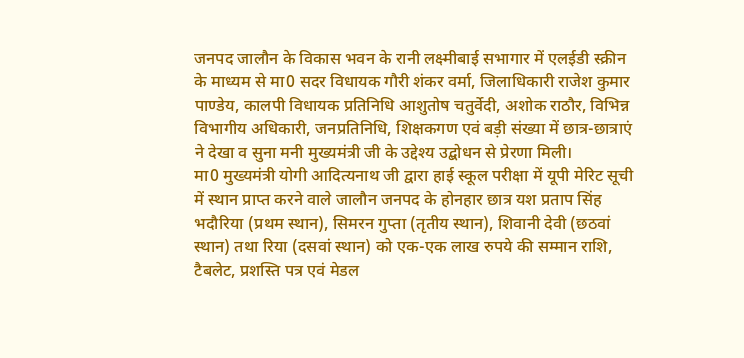जनपद जालौन के विकास भवन के रानी लक्ष्मीबाई सभागार में एलईडी स्क्रीन के माध्यम से मा0 सदर विधायक गौरी शंकर वर्मा, जिलाधिकारी राजेश कुमार पाण्डेय, कालपी विधायक प्रतिनिधि आशुतोष चतुर्वेदी, अशोक राठौर, विभिन्न विभागीय अधिकारी, जनप्रतिनिधि, शिक्षकगण एवं बड़ी संख्या में छात्र-छात्राएं ने देखा व सुना मनी मुख्यमंत्री जी के उद्देश्य उद्बोधन से प्रेरणा मिली।
मा0 मुख्यमंत्री योगी आदित्यनाथ जी द्वारा हाई स्कूल परीक्षा में यूपी मेरिट सूची में स्थान प्राप्त करने वाले जालौन जनपद के होनहार छात्र यश प्रताप सिंह भदौरिया (प्रथम स्थान), सिमरन गुप्ता (तृतीय स्थान), शिवानी देवी (छठवां स्थान) तथा रिया (दसवां स्थान) को एक-एक लाख रुपये की सम्मान राशि, टैबलेट, प्रशस्ति पत्र एवं मेडल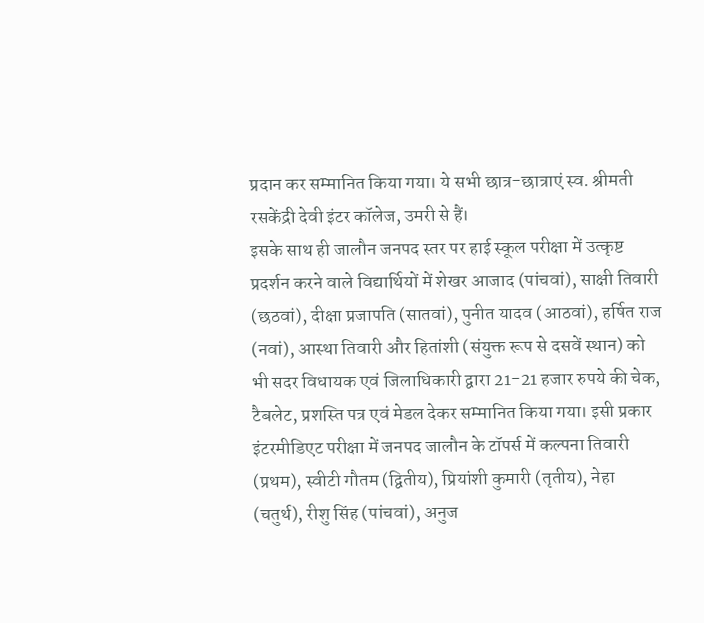प्रदान कर सम्मानित किया गया। ये सभी छात्र-छात्राएं स्व. श्रीमती रसकेंद्री देवी इंटर कॉलेज, उमरी से हैं।
इसके साथ ही जालौन जनपद स्तर पर हाई स्कूल परीक्षा में उत्कृष्ट प्रदर्शन करने वाले विद्यार्थियों में शेखर आजाद (पांचवां), साक्षी तिवारी (छठवां), दीक्षा प्रजापति (सातवां), पुनीत यादव (आठवां), हर्षित राज (नवां), आस्था तिवारी और हितांशी (संयुक्त रूप से दसवें स्थान) को भी सदर विधायक एवं जिलाधिकारी द्वारा 21-21 हजार रुपये की चेक, टैबलेट, प्रशस्ति पत्र एवं मेडल देकर सम्मानित किया गया। इसी प्रकार इंटरमीडिएट परीक्षा में जनपद जालौन के टॉपर्स में कल्पना तिवारी (प्रथम), स्वीटी गौतम (द्वितीय), प्रियांशी कुमारी (तृतीय), नेहा (चतुर्थ), रीशु सिंह (पांचवां), अनुज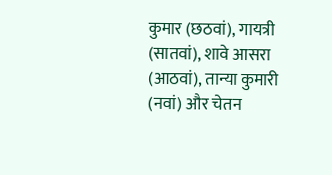कुमार (छठवां), गायत्री (सातवां), शावे आसरा (आठवां), तान्या कुमारी (नवां) और चेतन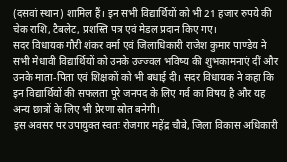(दसवां स्थान) शामिल हैं। इन सभी विद्यार्थियों को भी 21 हजार रुपये की चेक राशि, टैबलेट, प्रशस्ति पत्र एवं मेडल प्रदान किए गए।
सदर विधायक गौरी शंकर वर्मा एवं जिलाधिकारी राजेश कुमार पाण्डेय ने सभी मेधावी विद्यार्थियों को उनके उज्ज्वल भविष्य की शुभकामनाएं दीं और उनके माता-पिता एवं शिक्षकों को भी बधाई दी। सदर विधायक ने कहा कि इन विद्यार्थियों की सफलता पूरे जनपद के लिए गर्व का विषय है और यह अन्य छात्रों के लिए भी प्रेरणा स्रोत बनेगी।
इस अवसर पर उपायुक्त स्वतः रोजगार महेंद्र चौबे, जिला विकास अधिकारी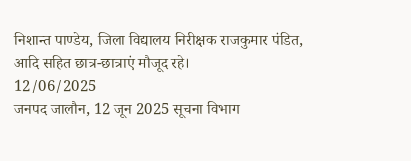निशान्त पाण्डेय, जिला विद्यालय निरीक्षक राजकुमार पंडित, आदि सहित छात्र-छात्राएं मौजूद रहे।
12/06/2025
जनपद जालौन, 12 जून 2025 सूचना विभाग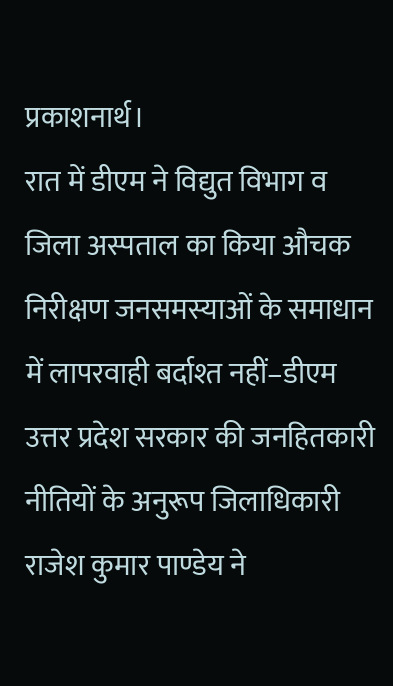प्रकाशनार्थ।
रात में डीएम ने विद्युत विभाग व जिला अस्पताल का किया औचक निरीक्षण जनसमस्याओं के समाधान में लापरवाही बर्दाश्त नहीं–डीएम
उत्तर प्रदेश सरकार की जनहितकारी नीतियों के अनुरूप जिलाधिकारी राजेश कुमार पाण्डेय ने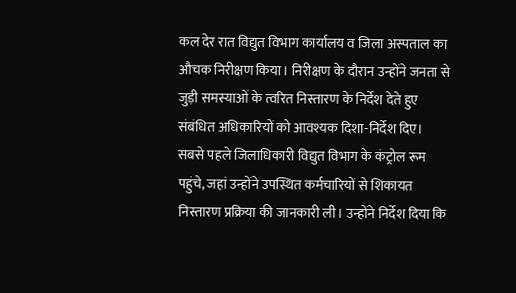कल देर रात विद्युत विभाग कार्यालय व जिला अस्पताल का औचक निरीक्षण किया। निरीक्षण के दौरान उन्होंने जनता से जुड़ी समस्याओं के त्वरित निस्तारण के निर्देश देते हुए संबंधित अधिकारियों को आवश्यक दिशा-निर्देश दिए।
सबसे पहले जिलाधिकारी विद्युत विभाग के कंट्रोल रूम पहुंचे, जहां उन्होंने उपस्थित कर्मचारियों से शिकायत निस्तारण प्रक्रिया की जानकारी ली। उन्होंने निर्देश दिया कि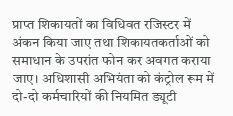प्राप्त शिकायतों का विधिवत रजिस्टर में अंकन किया जाए तथा शिकायतकर्ताओं को समाधान के उपरांत फोन कर अवगत कराया जाए। अधिशासी अभियंता को कंट्रोल रूम में दो-दो कर्मचारियों की नियमित ड्यूटी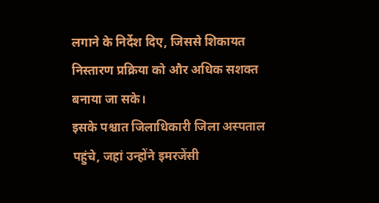लगाने के निर्देश दिए, जिससे शिकायत निस्तारण प्रक्रिया को और अधिक सशक्त बनाया जा सके।
इसके पश्चात जिलाधिकारी जिला अस्पताल पहुंचे, जहां उन्होंने इमरजेंसी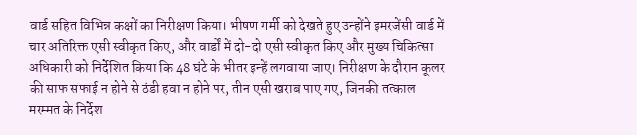वार्ड सहित विभिन्न कक्षों का निरीक्षण किया। भीषण गर्मी को देखते हुए उन्होंने इमरजेंसी वार्ड में चार अतिरिक्त एसी स्वीकृत किए, और वार्डों में दो-दो एसी स्वीकृत किए और मुख्य चिकित्सा अधिकारी को निर्देशित किया कि 48 घंटे के भीतर इन्हें लगवाया जाए। निरीक्षण के दौरान कूलर की साफ सफाई न होने से ठंडी हवा न होने पर, तीन एसी खराब पाए गए, जिनकी तत्काल मरम्मत के निर्देश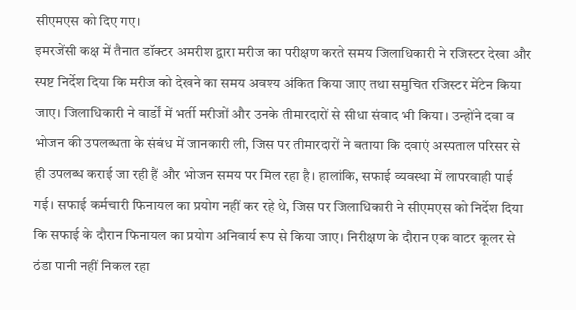सीएमएस को दिए गए।
इमरजेंसी कक्ष में तैनात डॉक्टर अमरीश द्वारा मरीज का परीक्षण करते समय जिलाधिकारी ने रजिस्टर देखा और स्पष्ट निर्देश दिया कि मरीज को देखने का समय अवश्य अंकित किया जाए तथा समुचित रजिस्टर मेंटेन किया जाए। जिलाधिकारी ने वार्डों में भर्ती मरीजों और उनके तीमारदारों से सीधा संवाद भी किया। उन्होंने दवा व भोजन की उपलब्धता के संबंध में जानकारी ली, जिस पर तीमारदारों ने बताया कि दवाएं अस्पताल परिसर से ही उपलब्ध कराई जा रही हैं और भोजन समय पर मिल रहा है। हालांकि, सफाई व्यवस्था में लापरवाही पाई गई। सफाई कर्मचारी फिनायल का प्रयोग नहीं कर रहे थे, जिस पर जिलाधिकारी ने सीएमएस को निर्देश दिया कि सफाई के दौरान फिनायल का प्रयोग अनिवार्य रूप से किया जाए। निरीक्षण के दौरान एक वाटर कूलर से ठंडा पानी नहीं निकल रहा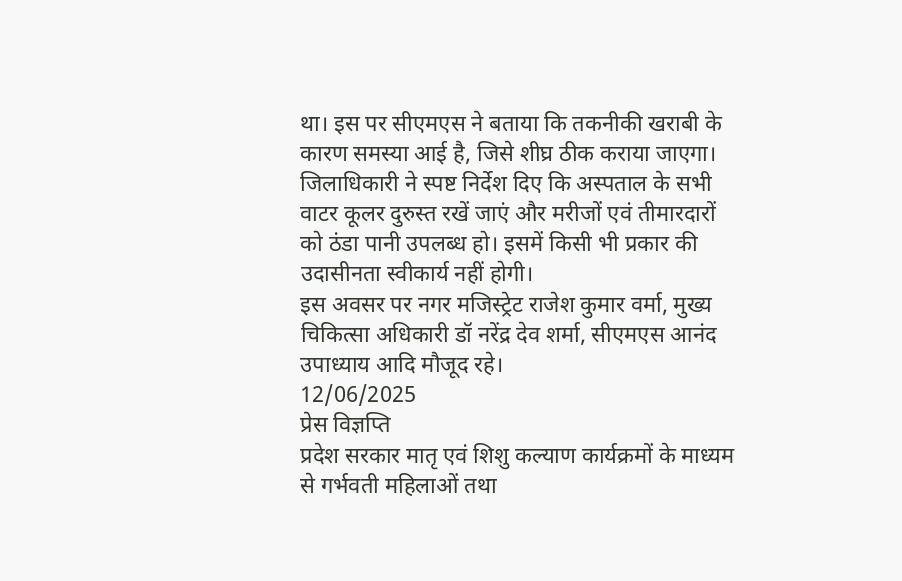था। इस पर सीएमएस ने बताया कि तकनीकी खराबी के कारण समस्या आई है, जिसे शीघ्र ठीक कराया जाएगा। जिलाधिकारी ने स्पष्ट निर्देश दिए कि अस्पताल के सभी वाटर कूलर दुरुस्त रखें जाएं और मरीजों एवं तीमारदारों को ठंडा पानी उपलब्ध हो। इसमें किसी भी प्रकार की उदासीनता स्वीकार्य नहीं होगी।
इस अवसर पर नगर मजिस्ट्रेट राजेश कुमार वर्मा, मुख्य चिकित्सा अधिकारी डॉ नरेंद्र देव शर्मा, सीएमएस आनंद उपाध्याय आदि मौजूद रहे।
12/06/2025
प्रेस विज्ञप्ति
प्रदेश सरकार मातृ एवं शिशु कल्याण कार्यक्रमों के माध्यम से गर्भवती महिलाओं तथा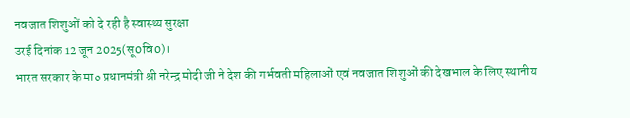नवजात शिशुओं को दे रही है स्वास्थ्य सुरक्षा
उरई दिनांक 12 जून 2025(सू0वि0)।
भारत सरकार के मा० प्रधानमंत्री श्री नरेन्द्र मोदी जी ने देश की गर्भवती महिलाओं एवं नवजात शिशुओं की देखभाल के लिए स्थानीय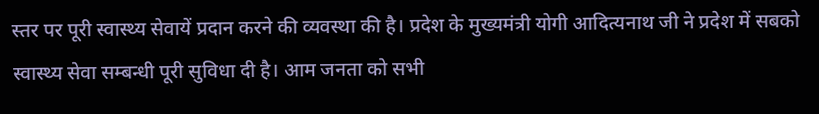स्तर पर पूरी स्वास्थ्य सेवायें प्रदान करने की व्यवस्था की है। प्रदेश के मुख्यमंत्री योगी आदित्यनाथ जी ने प्रदेश में सबको स्वास्थ्य सेवा सम्बन्धी पूरी सुविधा दी है। आम जनता को सभी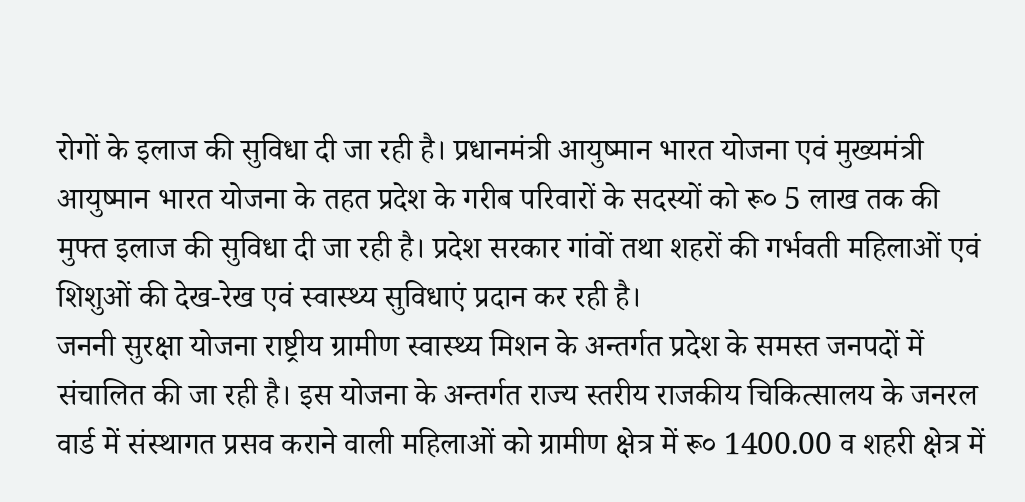रोगों के इलाज की सुविधा दी जा रही है। प्रधानमंत्री आयुष्मान भारत योजना एवं मुख्यमंत्री आयुष्मान भारत योजना के तहत प्रदेश के गरीब परिवारों के सदस्यों को रू० 5 लाख तक की मुफ्त इलाज की सुविधा दी जा रही है। प्रदेश सरकार गांवों तथा शहरों की गर्भवती महिलाओं एवं शिशुओं की देख-रेख एवं स्वास्थ्य सुविधाएं प्रदान कर रही है।
जननी सुरक्षा योजना राष्ट्रीय ग्रामीण स्वास्थ्य मिशन के अन्तर्गत प्रदेश के समस्त जनपदों में संचालित की जा रही है। इस योजना के अन्तर्गत राज्य स्तरीय राजकीय चिकित्सालय के जनरल वार्ड में संस्थागत प्रसव कराने वाली महिलाओं को ग्रामीण क्षेत्र में रू० 1400.00 व शहरी क्षेत्र में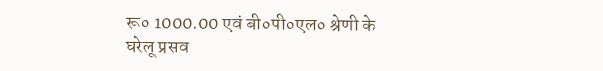रू० 1000.00 एवं बी०पी०एल० श्रेणी के घरेलू प्रसव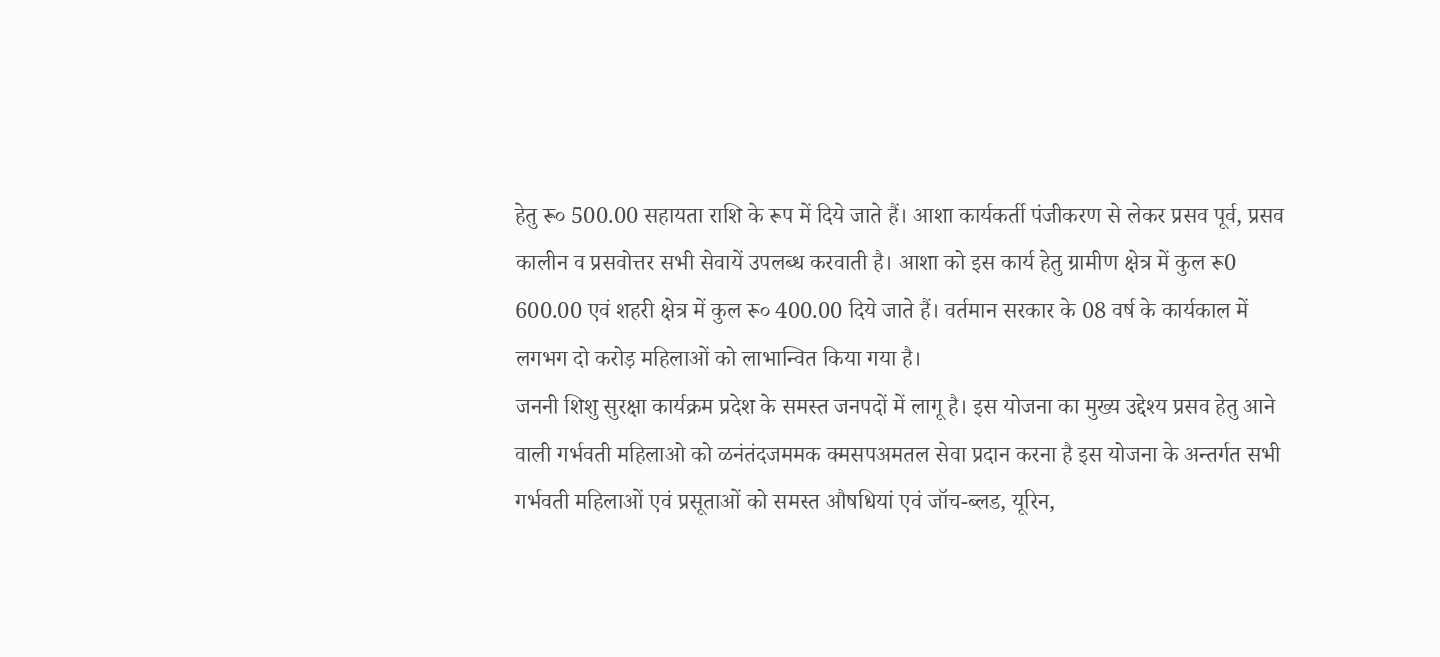हेतु रू० 500.00 सहायता राशि के रूप में दिये जाते हैं। आशा कार्यकर्ती पंजीकरण से लेकर प्रसव पूर्व, प्रसव कालीन व प्रसवोत्तर सभी सेवायें उपलब्ध करवाती है। आशा को इस कार्य हेतु ग्रामीण क्षेत्र में कुल रू0 600.00 एवं शहरी क्षेत्र में कुल रू० 400.00 दिये जाते हैं। वर्तमान सरकार के 08 वर्ष के कार्यकाल में लगभग दो करोड़ महिलाओं को लाभान्वित किया गया है।
जननी शिशु सुरक्षा कार्यक्रम प्रदेश के समस्त जनपदों में लागू है। इस योजना का मुख्य उद्देश्य प्रसव हेतु आने वाली गर्भवती महिलाओ को ळनंतंदजममक क्मसपअमतल सेवा प्रदान करना है इस योजना के अन्तर्गत सभी गर्भवती महिलाओं एवं प्रसूताओं को समस्त औषधियां एवं जॉच-ब्लड, यूरिन,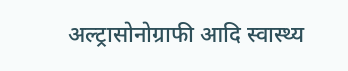अल्ट्रासोनोग्राफी आदि स्वास्थ्य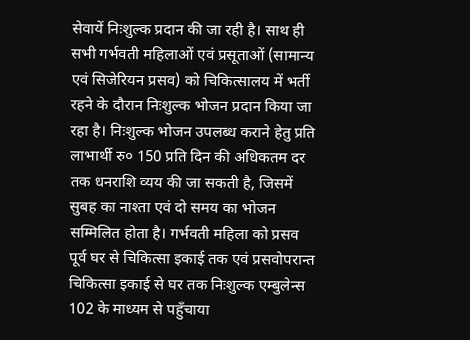सेवायें निःशुल्क प्रदान की जा रही है। साथ ही सभी गर्भवती महिलाओं एवं प्रसूताओं (सामान्य एवं सिजेरियन प्रसव) को चिकित्सालय में भर्ती रहने के दौरान निःशुल्क भोजन प्रदान किया जा रहा है। निःशुल्क भोजन उपलब्ध कराने हेतु प्रति लाभार्थी रु० 150 प्रति दिन की अधिकतम दर तक धनराशि व्यय की जा सकती है, जिसमें सुबह का नाश्ता एवं दो समय का भोजन सम्मिलित होता है। गर्भवती महिला को प्रसव पूर्व घर से चिकित्सा इकाई तक एवं प्रसवोपरान्त चिकित्सा इकाई से घर तक निःशुल्क एम्बुलेन्स 102 के माध्यम से पहुँचाया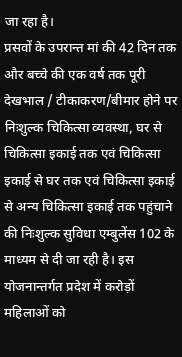जा रहा है।
प्रसवों के उपरान्त मां की 42 दिन तक और बच्चे की एक वर्ष तक पूरी देखभाल / टीकाकरण/बीमार होने पर निःशुल्क चिकित्सा व्यवस्था, घर से चिकित्सा इकाई तक एवं चिकित्सा इकाई से घर तक एवं चिकित्सा इकाई से अन्य चिकित्सा इकाई तक पहुंचाने की निःशुल्क सुविधा एम्बुलेंस 102 के माध्यम से दी जा रही है। इस योजनान्तर्गत प्रदेश में करोड़ों महिलाओं को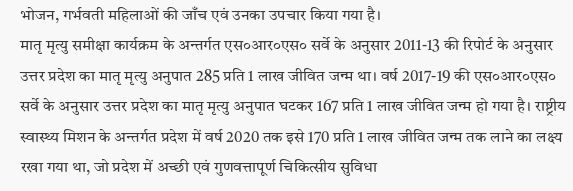भोजन, गर्भवती महिलाओं की जाँच एवं उनका उपचार किया गया है।
मातृ मृत्यु समीक्षा कार्यक्रम के अन्तर्गत एस०आर०एस० सर्वे के अनुसार 2011-13 की रिपोर्ट के अनुसार उत्तर प्रदेश का मातृ मृत्यु अनुपात 285 प्रति 1 लाख जीवित जन्म था। वर्ष 2017-19 की एस०आर०एस० सर्वे के अनुसार उत्तर प्रदेश का मातृ मृत्यु अनुपात घटकर 167 प्रति 1 लाख जीवित जन्म हो गया है। राष्ट्रीय स्वास्थ्य मिशन के अन्तर्गत प्रदेश में वर्ष 2020 तक इसे 170 प्रति 1 लाख जीवित जन्म तक लाने का लक्ष्य रखा गया था, जो प्रदेश में अच्छी एवं गुणवत्तापूर्ण चिकित्सीय सुविधा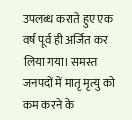उपलब्ध कराते हुए एक वर्ष पूर्व ही अर्जित कर लिया गया। समस्त जनपदों में मातृ मृत्यु को कम करने के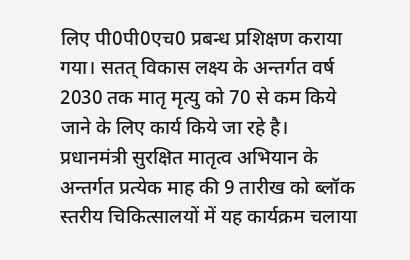लिए पी0पी0एच0 प्रबन्ध प्रशिक्षण कराया गया। सतत् विकास लक्ष्य के अन्तर्गत वर्ष 2030 तक मातृ मृत्यु को 70 से कम किये जाने के लिए कार्य किये जा रहे है।
प्रधानमंत्री सुरक्षित मातृत्व अभियान के अन्तर्गत प्रत्येक माह की 9 तारीख को ब्लॉक स्तरीय चिकित्सालयों में यह कार्यक्रम चलाया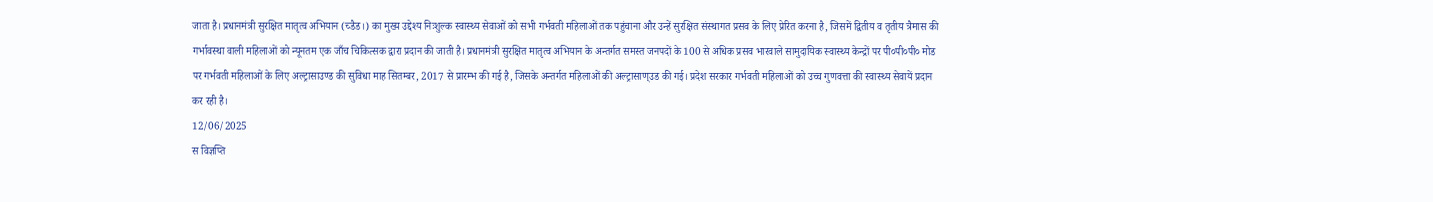जाता है। प्रधानमंत्री सुरक्षित मातृत्व अभियान (च्डैड।) का मुख्य उद्देश्य निःशुल्क स्वास्थ्य सेवाओं को सभी गर्भवती महिलाओं तक पहुंचाना और उन्हें सुरक्षित संस्थागत प्रसव के लिए प्रेरित करना है, जिसमें द्वितीय व तृतीय त्रैमास की गर्भावस्था वाली महिलाओं को न्यूनतम एक जाँच चिकित्सक द्वारा प्रदान की जाती है। प्रधानमंत्री सुरक्षित मातृत्व अभियान के अन्तर्गत समस्त जनपदों के 100 से अधिक प्रसव भारवाले सामुदायिक स्वास्थ्य केन्द्रों पर पी०पी०पी० मोड पर गर्भवती महिलाओं के लिए अल्ट्रासाउण्ड की सुविधा माह सितम्बर, 2017 से प्रारम्भ की गई है, जिसके अन्तर्गत महिलाओं की अल्ट्रासाण्उड की गई। प्रदेश सरकार गर्भवती महिलाओं को उच्च गुणवत्ता की स्वास्थ्य सेवायें प्रदान कर रही है।
12/06/2025
स विज्ञप्ति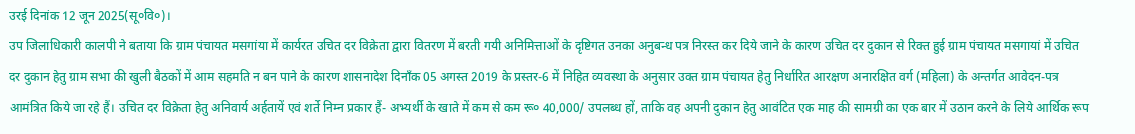उरई दिनांक 12 जून 2025(सू०वि०)।
उप जिलाधिकारी कालपी ने बताया कि ग्राम पंचायत मसगांया में कार्यरत उचित दर विक्रेता द्वारा वितरण में बरती गयी अनिमित्ताओं के दृष्टिगत उनका अनुबन्ध पत्र निरस्त कर दिये जाने के कारण उचित दर दुकान से रिक्त हुई ग्राम पंचायत मसगायां में उचित दर दुकान हेतु ग्राम सभा की खुली बैठकों में आम सहमति न बन पाने के कारण शासनादेश दिनाँक 05 अगस्त 2019 के प्रस्तर-6 में निहित व्यवस्था के अनुसार उक्त ग्राम पंचायत हेतु निर्धारित आरक्षण अनारक्षित वर्ग (महिला) के अन्तर्गत आवेदन-पत्र आमंत्रित किये जा रहे हैं। उचित दर विक्रेता हेतु अनिवार्य अर्हतायें एवं शर्ते निम्न प्रकार हैं- अभ्यर्थी के खाते में कम से कम रू० 40,000/ उपलब्ध हों, ताकि वह अपनी दुकान हेतु आवंटित एक माह की सामग्री का एक बार में उठान करने के लिये आर्थिक रूप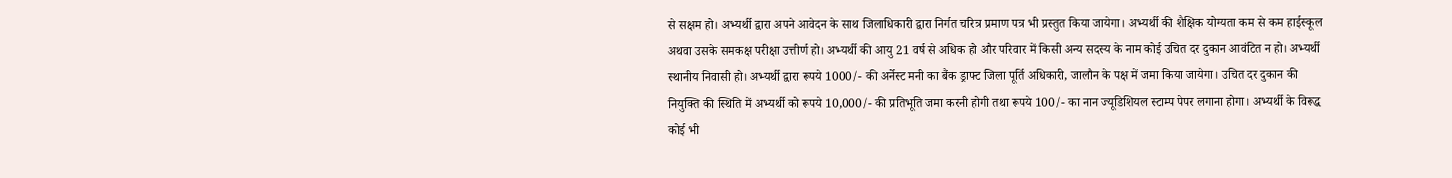से सक्षम हो। अभ्यर्थी द्वारा अपने आवेदन के साथ जिलाधिकारी द्वारा निर्गत चरित्र प्रमाण पत्र भी प्रस्तुत किया जायेगा। अभ्यर्थी की शैक्षिक योग्यता कम से कम हाईस्कूल अथवा उसके समकक्ष परीक्षा उत्तीर्ण हो। अभ्यर्थी की आयु 21 वर्ष से अधिक हो और परिवार में किसी अन्य सदस्य के नाम कोई उचित दर दुकान आवंटित न हो। अभ्यर्थी स्थानीय निवासी हो। अभ्यर्थी द्वारा रूपये 1000/- की अर्नेस्ट मनी का बैंक ड्राफ्ट जिला पूर्ति अधिकारी, जालौन के पक्ष में जमा किया जायेगा। उचित दर दुकान की नियुक्ति की स्थिति में अभ्यर्थी को रूपये 10,000/- की प्रतिभूति जमा करनी होगी तथा रूपये 100/- का नान ज्यूडिशियल स्टाम्प पेपर लगाना होगा। अभ्यर्थी के विरूद्ध कोई भी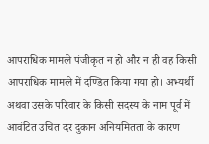आपराधिक मामले पंजीकृत न हो और न ही वह किसी आपराधिक मामले में दण्डित किया गया हो। अभ्यर्थी अथवा उसके परिवार के किसी सदस्य के नाम पूर्व में आवंटित उचित दर दुकान अनियमितता के कारण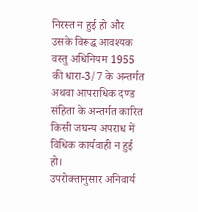निरस्त न हुई हो और उसके विरूद्ध आवश्यक वस्तु अधिनियम 1955 की धारा-3/7 के अन्तर्गत अथवा आपराधिक दण्ड संहिता के अन्तर्गत कारित किसी जघन्य अपराध में विधिक कार्यवाही न हुई हो।
उपरोक्तानुसार अनिवार्य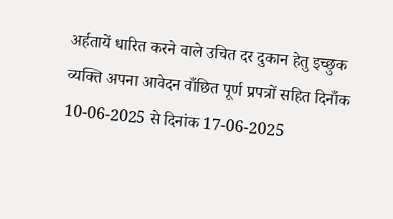अर्हतायें धारित करने वाले उचित दर दुकान हेतु इच्छुक व्यक्ति अपना आवेदन वाँछित पूर्ण प्रपत्रों सहित दिनाँक 10-06-2025 से दिनांक 17-06-2025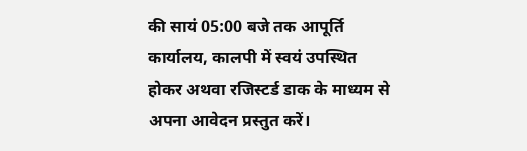की सायं 05:00 बजे तक आपूर्ति कार्यालय, कालपी में स्वयं उपस्थित होकर अथवा रजिस्टर्ड डाक के माध्यम से अपना आवेदन प्रस्तुत करें।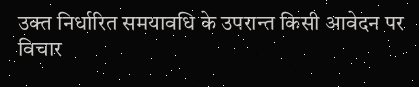उक्त निर्धारित समयावधि के उपरान्त किसी आवेदन पर विचार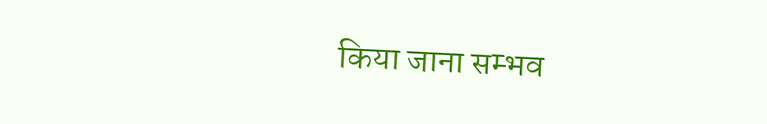किया जाना सम्भव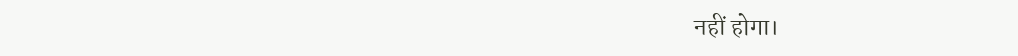नहीं होगा।